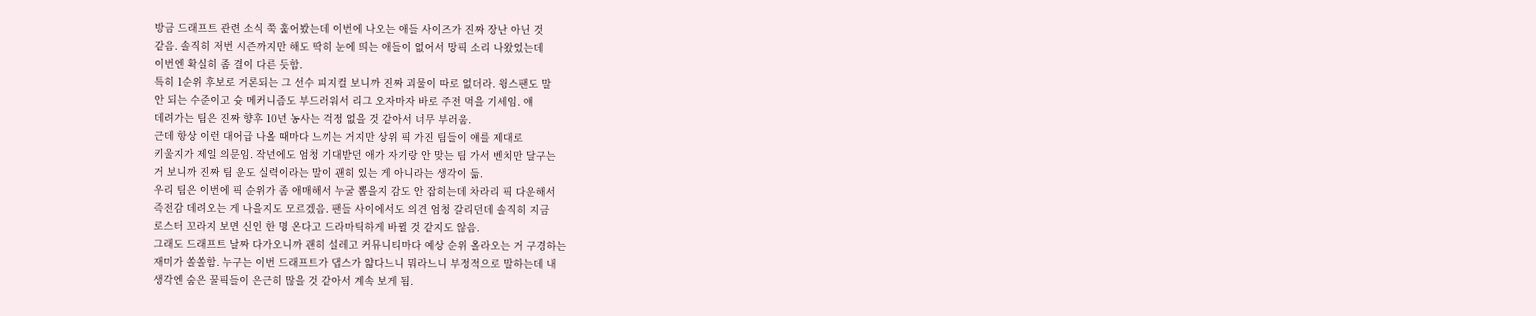방금 드래프트 관련 소식 쭉 훑어봤는데 이번에 나오는 애들 사이즈가 진짜 장난 아닌 것
같음. 솔직히 저번 시즌까지만 해도 딱히 눈에 띄는 애들이 없어서 망픽 소리 나왔었는데
이번엔 확실히 좀 결이 다른 듯함.
특히 1순위 후보로 거론되는 그 선수 피지컬 보니까 진짜 괴물이 따로 없더라. 윙스팬도 말
안 되는 수준이고 슛 메커니즘도 부드러워서 리그 오자마자 바로 주전 먹을 기세임. 얘
데려가는 팀은 진짜 향후 10년 농사는 걱정 없을 것 같아서 너무 부러움.
근데 항상 이런 대어급 나올 때마다 느끼는 거지만 상위 픽 가진 팀들이 얘를 제대로
키울지가 제일 의문임. 작년에도 엄청 기대받던 애가 자기랑 안 맞는 팀 가서 벤치만 달구는
거 보니까 진짜 팀 운도 실력이라는 말이 괜히 있는 게 아니라는 생각이 듦.
우리 팀은 이번에 픽 순위가 좀 애매해서 누굴 뽑을지 감도 안 잡히는데 차라리 픽 다운해서
즉전감 데려오는 게 나을지도 모르겠음. 팬들 사이에서도 의견 엄청 갈리던데 솔직히 지금
로스터 꼬라지 보면 신인 한 명 온다고 드라마틱하게 바뀔 것 같지도 않음.
그래도 드래프트 날짜 다가오니까 괜히 설레고 커뮤니티마다 예상 순위 올라오는 거 구경하는
재미가 쏠쏠함. 누구는 이번 드래프트가 댑스가 얇다느니 뭐라느니 부정적으로 말하는데 내
생각엔 숨은 꿀픽들이 은근히 많을 것 같아서 계속 보게 됨.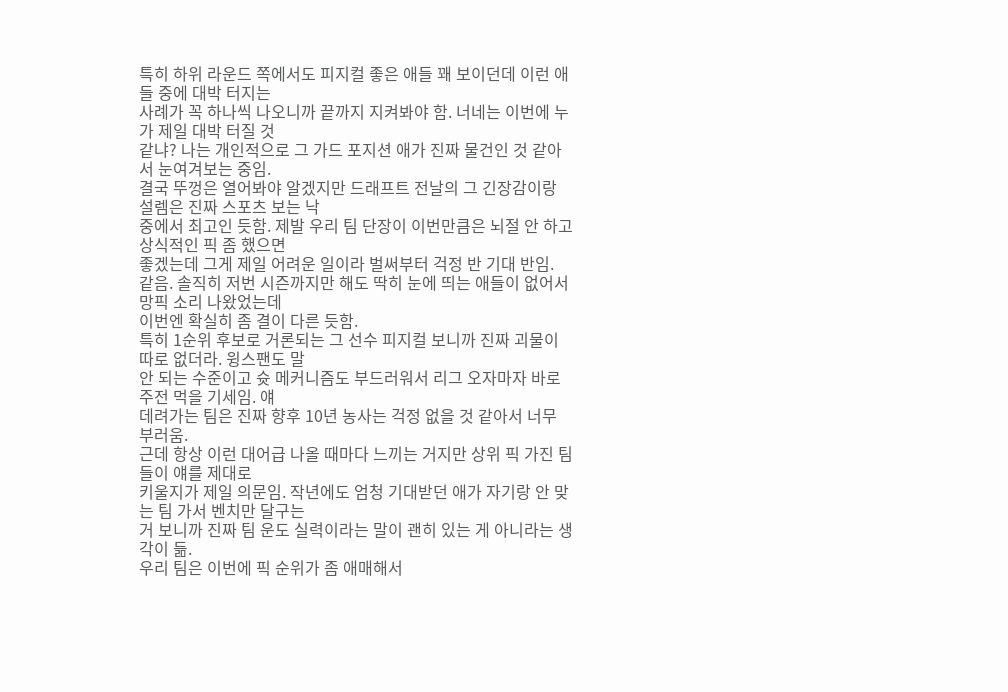특히 하위 라운드 쪽에서도 피지컬 좋은 애들 꽤 보이던데 이런 애들 중에 대박 터지는
사례가 꼭 하나씩 나오니까 끝까지 지켜봐야 함. 너네는 이번에 누가 제일 대박 터질 것
같냐? 나는 개인적으로 그 가드 포지션 애가 진짜 물건인 것 같아서 눈여겨보는 중임.
결국 뚜껑은 열어봐야 알겠지만 드래프트 전날의 그 긴장감이랑 설렘은 진짜 스포츠 보는 낙
중에서 최고인 듯함. 제발 우리 팀 단장이 이번만큼은 뇌절 안 하고 상식적인 픽 좀 했으면
좋겠는데 그게 제일 어려운 일이라 벌써부터 걱정 반 기대 반임.
같음. 솔직히 저번 시즌까지만 해도 딱히 눈에 띄는 애들이 없어서 망픽 소리 나왔었는데
이번엔 확실히 좀 결이 다른 듯함.
특히 1순위 후보로 거론되는 그 선수 피지컬 보니까 진짜 괴물이 따로 없더라. 윙스팬도 말
안 되는 수준이고 슛 메커니즘도 부드러워서 리그 오자마자 바로 주전 먹을 기세임. 얘
데려가는 팀은 진짜 향후 10년 농사는 걱정 없을 것 같아서 너무 부러움.
근데 항상 이런 대어급 나올 때마다 느끼는 거지만 상위 픽 가진 팀들이 얘를 제대로
키울지가 제일 의문임. 작년에도 엄청 기대받던 애가 자기랑 안 맞는 팀 가서 벤치만 달구는
거 보니까 진짜 팀 운도 실력이라는 말이 괜히 있는 게 아니라는 생각이 듦.
우리 팀은 이번에 픽 순위가 좀 애매해서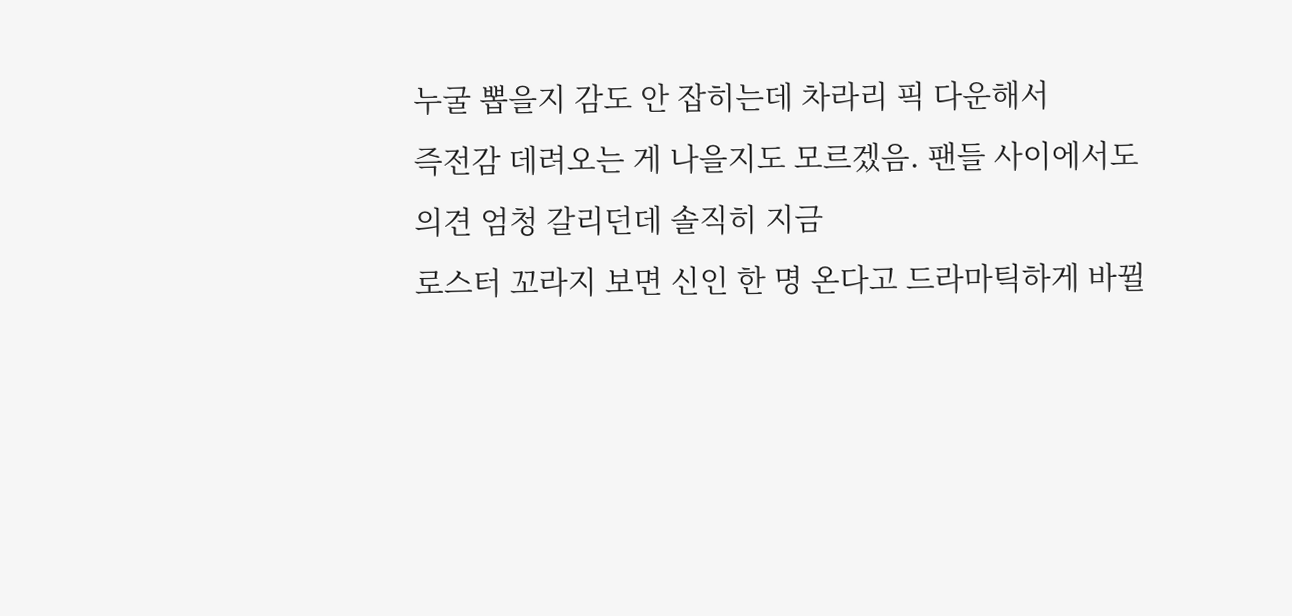누굴 뽑을지 감도 안 잡히는데 차라리 픽 다운해서
즉전감 데려오는 게 나을지도 모르겠음. 팬들 사이에서도 의견 엄청 갈리던데 솔직히 지금
로스터 꼬라지 보면 신인 한 명 온다고 드라마틱하게 바뀔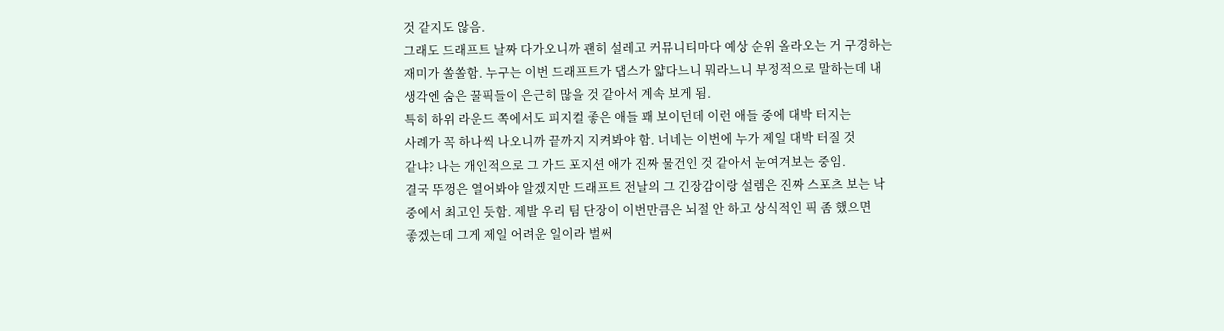것 같지도 않음.
그래도 드래프트 날짜 다가오니까 괜히 설레고 커뮤니티마다 예상 순위 올라오는 거 구경하는
재미가 쏠쏠함. 누구는 이번 드래프트가 댑스가 얇다느니 뭐라느니 부정적으로 말하는데 내
생각엔 숨은 꿀픽들이 은근히 많을 것 같아서 계속 보게 됨.
특히 하위 라운드 쪽에서도 피지컬 좋은 애들 꽤 보이던데 이런 애들 중에 대박 터지는
사례가 꼭 하나씩 나오니까 끝까지 지켜봐야 함. 너네는 이번에 누가 제일 대박 터질 것
같냐? 나는 개인적으로 그 가드 포지션 애가 진짜 물건인 것 같아서 눈여겨보는 중임.
결국 뚜껑은 열어봐야 알겠지만 드래프트 전날의 그 긴장감이랑 설렘은 진짜 스포츠 보는 낙
중에서 최고인 듯함. 제발 우리 팀 단장이 이번만큼은 뇌절 안 하고 상식적인 픽 좀 했으면
좋겠는데 그게 제일 어려운 일이라 벌써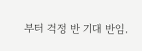부터 걱정 반 기대 반임.